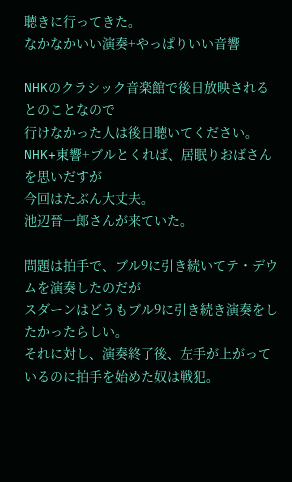聴きに行ってきた。
なかなかいい演奏+やっぱりいい音響

NHKのクラシック音楽館で後日放映されるとのことなので
行けなかった人は後日聴いてください。
NHK+東響+ブルとくれば、居眠りおばさんを思いだすが
今回はたぶん大丈夫。
池辺晉一郎さんが来ていた。

問題は拍手で、ブル9に引き続いてテ・デウムを演奏したのだが
スダーンはどうもブル9に引き続き演奏をしたかったらしい。
それに対し、演奏終了後、左手が上がっているのに拍手を始めた奴は戦犯。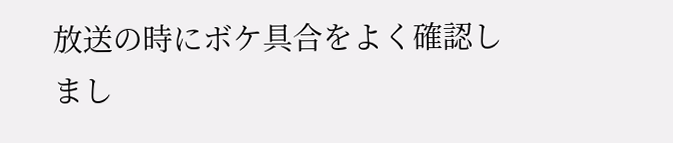放送の時にボケ具合をよく確認しまし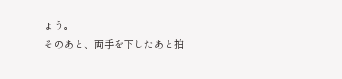ょう。
そのあと、両手を下したあと拍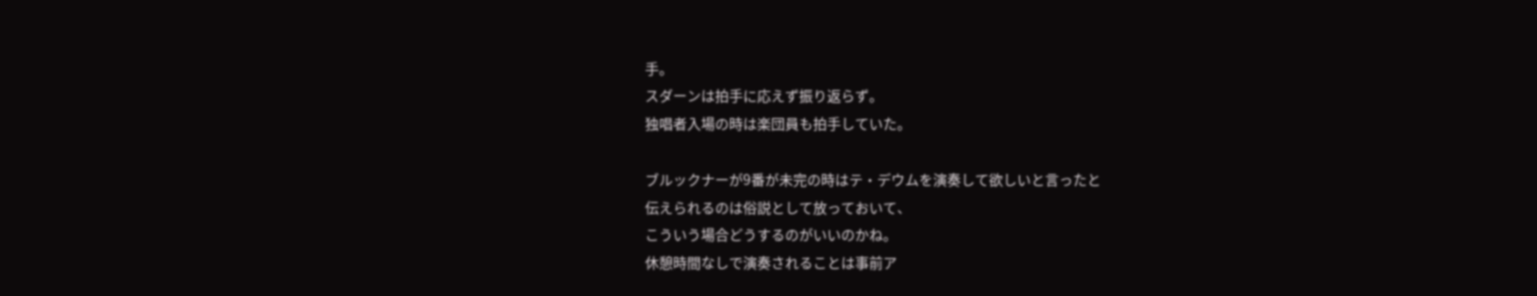手。
スダーンは拍手に応えず振り返らず。
独唱者入場の時は楽団員も拍手していた。

ブルックナーが9番が未完の時はテ・デウムを演奏して欲しいと言ったと
伝えられるのは俗説として放っておいて、
こういう場合どうするのがいいのかね。
休憩時間なしで演奏されることは事前ア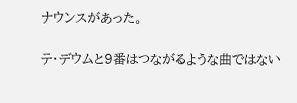ナウンスがあった。

テ・デウムと9番はつながるような曲ではない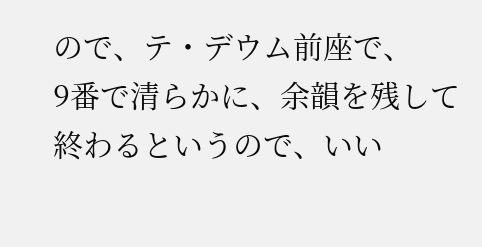ので、テ・デウム前座で、
9番で清らかに、余韻を残して終わるというので、いい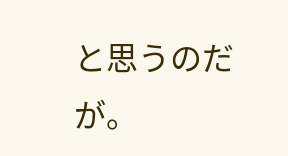と思うのだが。